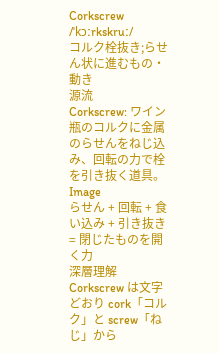Corkscrew
/ˈkɔːrkskruː/
コルク栓抜き;らせん状に進むもの・動き
源流
Corkscrew: ワイン瓶のコルクに金属のらせんをねじ込み、回転の力で栓を引き抜く道具。
Image
らせん + 回転 + 食い込み + 引き抜き = 閉じたものを開く力
深層理解
Corkscrew は文字どおり cork「コルク」と screw「ねじ」から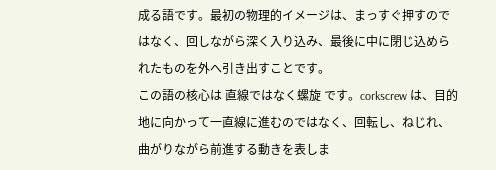成る語です。最初の物理的イメージは、まっすぐ押すのではなく、回しながら深く入り込み、最後に中に閉じ込められたものを外へ引き出すことです。
この語の核心は 直線ではなく螺旋 です。corkscrew は、目的地に向かって一直線に進むのではなく、回転し、ねじれ、曲がりながら前進する動きを表しま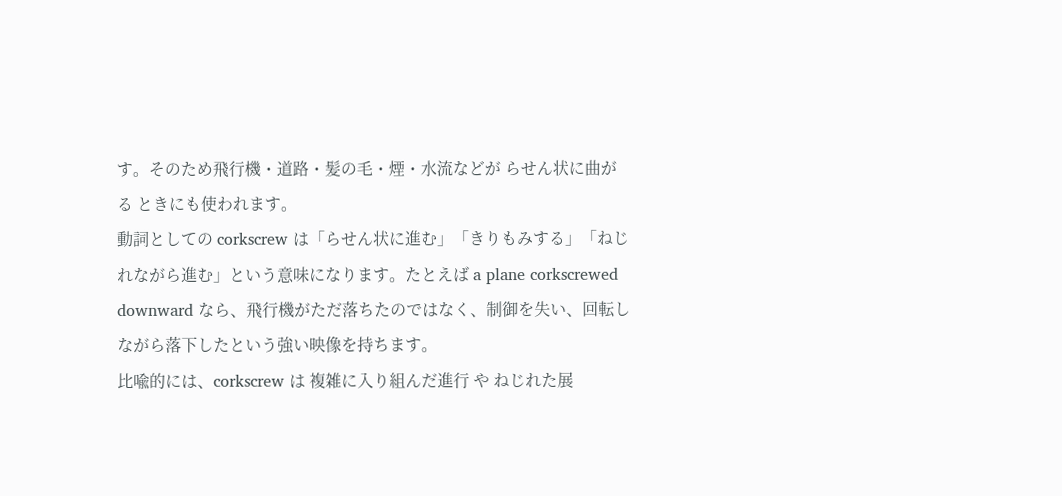す。そのため飛行機・道路・髪の毛・煙・水流などが らせん状に曲がる ときにも使われます。
動詞としての corkscrew は「らせん状に進む」「きりもみする」「ねじれながら進む」という意味になります。たとえば a plane corkscrewed downward なら、飛行機がただ落ちたのではなく、制御を失い、回転しながら落下したという強い映像を持ちます。
比喩的には、corkscrew は 複雑に入り組んだ進行 や ねじれた展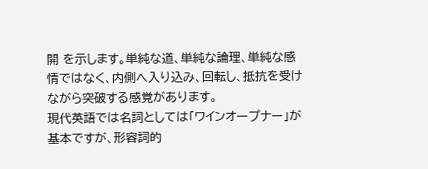開 を示します。単純な道、単純な論理、単純な感情ではなく、内側へ入り込み、回転し、抵抗を受けながら突破する感覚があります。
現代英語では名詞としては「ワインオープナー」が基本ですが、形容詞的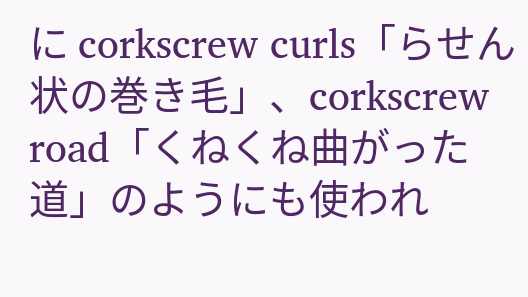に corkscrew curls「らせん状の巻き毛」、corkscrew road「くねくね曲がった道」のようにも使われ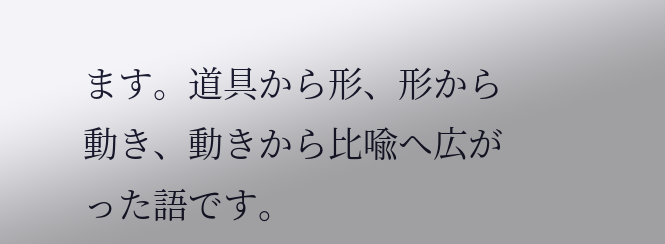ます。道具から形、形から動き、動きから比喩へ広がった語です。